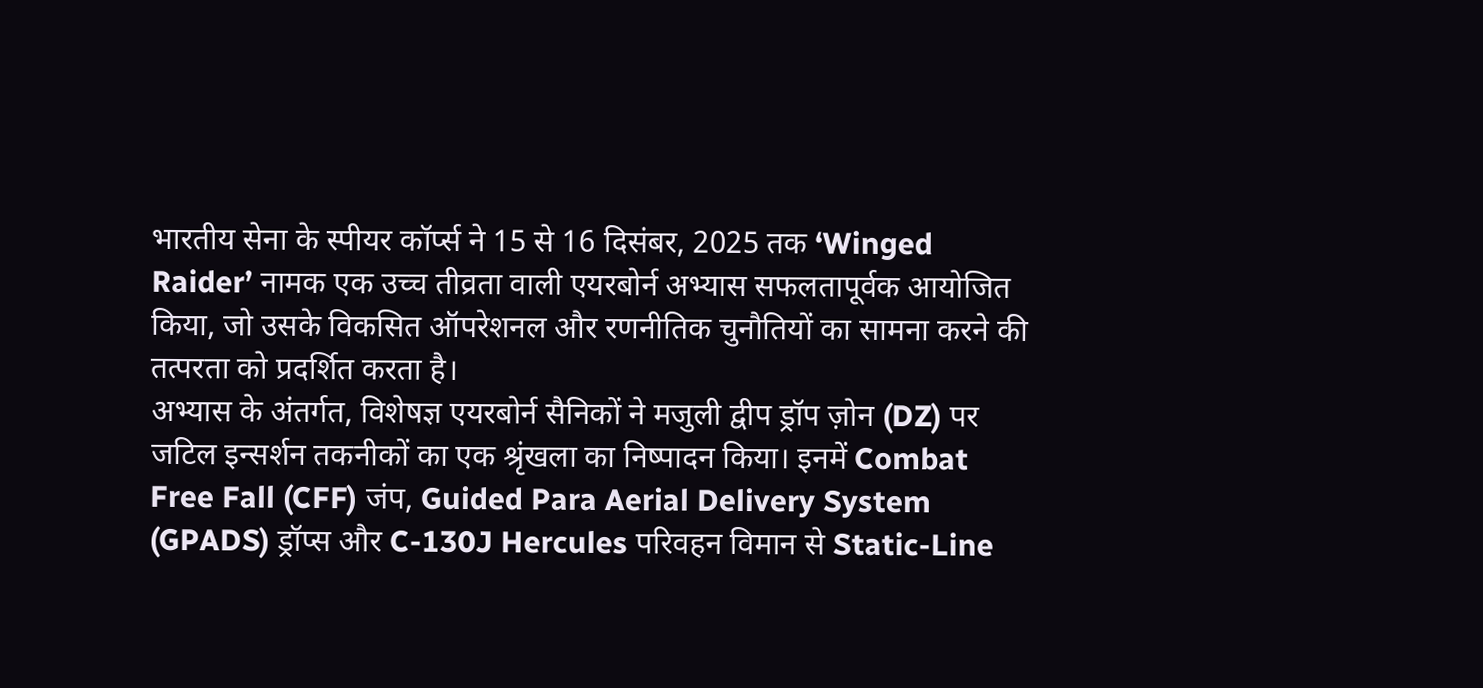भारतीय सेना के स्पीयर कॉर्प्स ने 15 से 16 दिसंबर, 2025 तक ‘Winged Raider’ नामक एक उच्च तीव्रता वाली एयरबोर्न अभ्यास सफलतापूर्वक आयोजित किया, जो उसके विकसित ऑपरेशनल और रणनीतिक चुनौतियों का सामना करने की तत्परता को प्रदर्शित करता है।
अभ्यास के अंतर्गत, विशेषज्ञ एयरबोर्न सैनिकों ने मजुली द्वीप ड्रॉप ज़ोन (DZ) पर जटिल इन्सर्शन तकनीकों का एक श्रृंखला का निष्पादन किया। इनमें Combat Free Fall (CFF) जंप, Guided Para Aerial Delivery System (GPADS) ड्रॉप्स और C-130J Hercules परिवहन विमान से Static-Line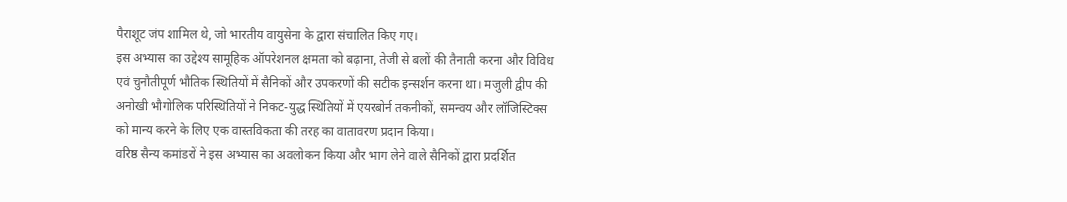पैराशूट जंप शामिल थे, जो भारतीय वायुसेना के द्वारा संचालित किए गए।
इस अभ्यास का उद्देश्य सामूहिक ऑपरेशनल क्षमता को बढ़ाना, तेजी से बलों की तैनाती करना और विविध एवं चुनौतीपूर्ण भौतिक स्थितियों में सैनिकों और उपकरणों की सटीक इन्सर्शन करना था। मजुली द्वीप की अनोखी भौगोलिक परिस्थितियों ने निकट-युद्ध स्थितियों में एयरबोर्न तकनीकों, समन्वय और लॉजिस्टिक्स को मान्य करने के लिए एक वास्तविकता की तरह का वातावरण प्रदान किया।
वरिष्ठ सैन्य कमांडरों ने इस अभ्यास का अवलोकन किया और भाग लेने वाले सैनिकों द्वारा प्रदर्शित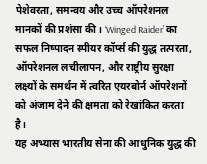पेशेवरता, समन्वय और उच्च ऑपरेशनल मानकों की प्रशंसा की। ‘Winged Raider’ का सफल निष्पादन स्पीयर कॉर्प्स की युद्ध तत्परता, ऑपरेशनल लचीलापन, और राष्ट्रीय सुरक्षा लक्ष्यों के समर्थन में त्वरित एयरबोर्न ऑपरेशनों को अंजाम देने की क्षमता को रेखांकित करता है।
यह अभ्यास भारतीय सेना की आधुनिक युद्ध की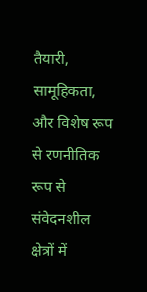तैयारी, सामूहिकता, और विशेष रूप से रणनीतिक रूप से संवेदनशील क्षेत्रों में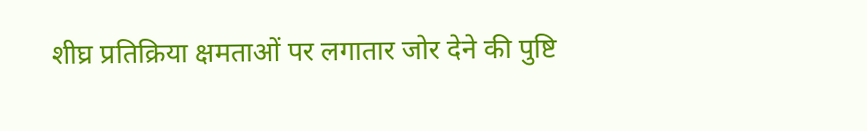शीघ्र प्रतिक्रिया क्षमताओं पर लगातार जोर देने की पुष्टि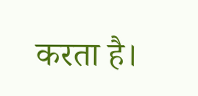करता है।